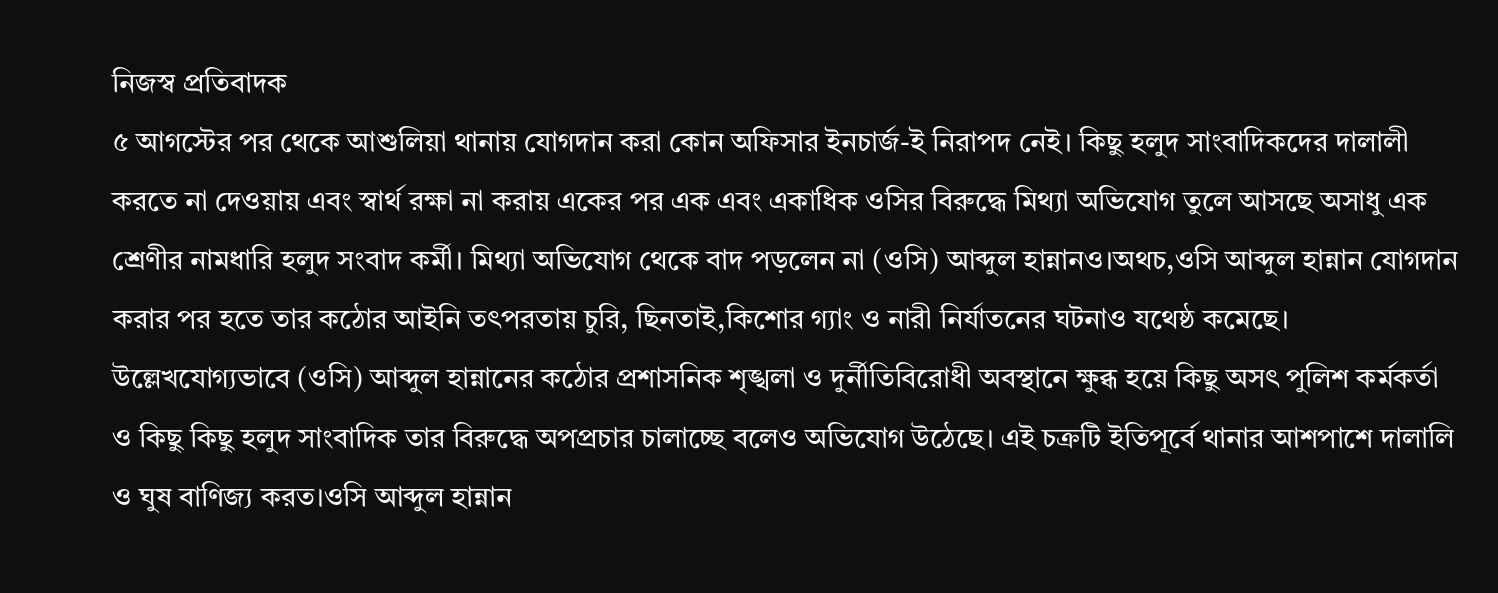নিজস্ব প্রতিবাদক
৫ আগস্টের পর থেকে আশুলিয়া থানায় যোগদান করা কোন অফিসার ইনচার্জ-ই নিরাপদ নেই। কিছু হলুদ সাংবাদিকদের দালালী করতে না দেওয়ায় এবং স্বার্থ রক্ষা না করায় একের পর এক এবং একাধিক ওসির বিরুদ্ধে মিথ্যা অভিযোগ তুলে আসছে অসাধু এক শ্রেণীর নামধারি হলুদ সংবাদ কর্মী। মিথ্যা অভিযোগ থেকে বাদ পড়লেন না (ওসি) আব্দুল হান্নানও।অথচ,ওসি আব্দুল হান্নান যোগদান করার পর হতে তার কঠোর আইনি তৎপরতায় চুরি, ছিনতাই,কিশোর গ্যাং ও নারী নির্যাতনের ঘটনাও যথেষ্ঠ কমেছে। উল্লেখযোগ্যভাবে (ওসি) আব্দুল হান্নানের কঠোর প্রশাসনিক শৃঙ্খলা ও দুর্নীতিবিরোধী অবস্থানে ক্ষুব্ধ হয়ে কিছু অসৎ পুলিশ কর্মকর্তা ও কিছু কিছু হলুদ সাংবাদিক তার বিরুদ্ধে অপপ্রচার চালাচ্ছে বলেও অভিযোগ উঠেছে। এই চক্রটি ইতিপূর্বে থানার আশপাশে দালালি ও ঘুষ বাণিজ্য করত।ওসি আব্দুল হান্নান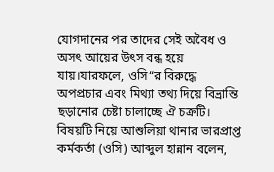যোগদানের পর তাদের সেই অবৈধ ও অসৎ আয়ের উৎস বন্ধ হয়ে যায়।যারফলে, ওসি“র বিরুদ্ধে অপপ্রচার এবং মিথ্যা তথ্য দিয়ে বিভ্রান্তি ছড়ানোর চেষ্টা চালাচ্ছে ঐ চক্রটি।
বিষয়টি নিয়ে আশুলিয়া থানার ভারপ্রাপ্ত কর্মকর্তা (ওসি) আব্দুল হান্নান বলেন,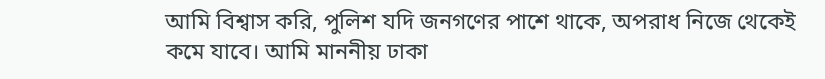আমি বিশ্বাস করি, পুলিশ যদি জনগণের পাশে থাকে, অপরাধ নিজে থেকেই কমে যাবে। আমি মাননীয় ঢাকা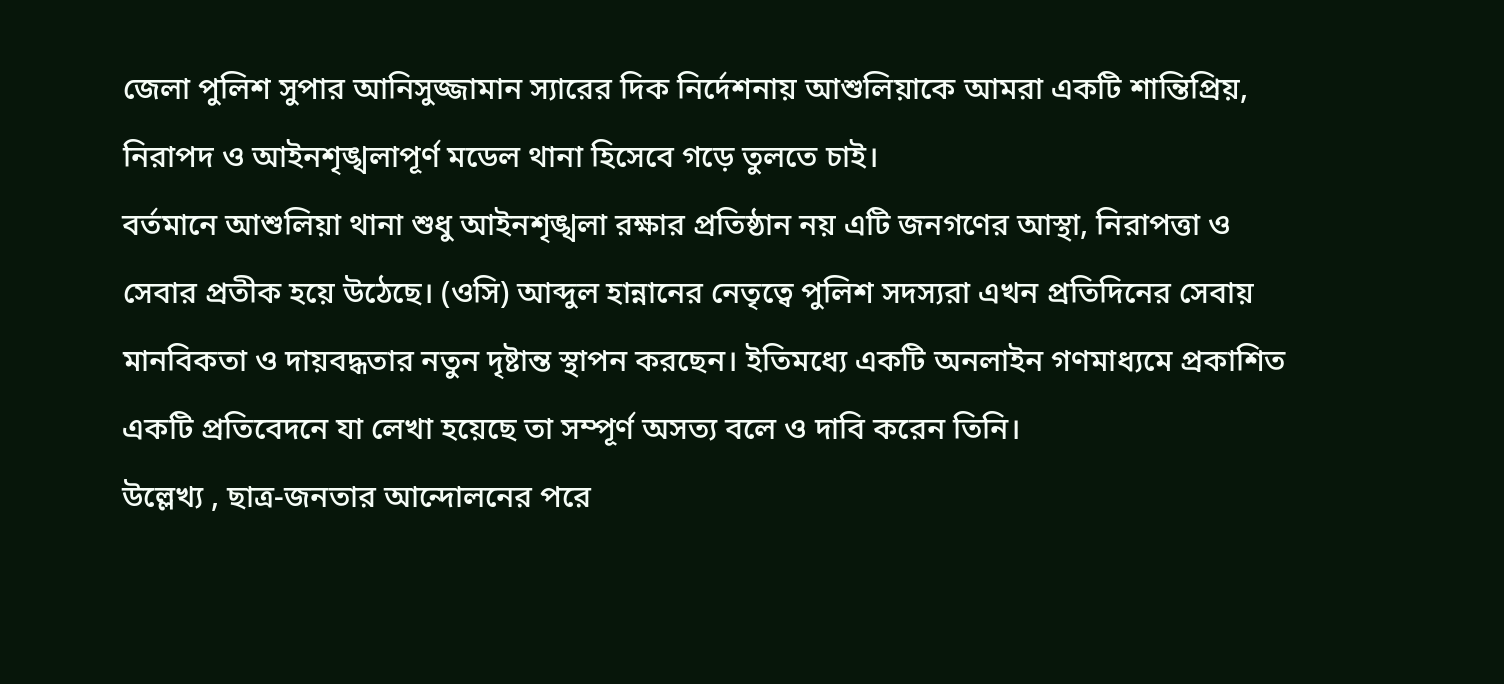জেলা পুলিশ সুপার আনিসুজ্জামান স্যারের দিক নির্দেশনায় আশুলিয়াকে আমরা একটি শান্তিপ্রিয়, নিরাপদ ও আইনশৃঙ্খলাপূর্ণ মডেল থানা হিসেবে গড়ে তুলতে চাই।
বর্তমানে আশুলিয়া থানা শুধু আইনশৃঙ্খলা রক্ষার প্রতিষ্ঠান নয় এটি জনগণের আস্থা, নিরাপত্তা ও সেবার প্রতীক হয়ে উঠেছে। (ওসি) আব্দুল হান্নানের নেতৃত্বে পুলিশ সদস্যরা এখন প্রতিদিনের সেবায় মানবিকতা ও দায়বদ্ধতার নতুন দৃষ্টান্ত স্থাপন করছেন। ইতিমধ্যে একটি অনলাইন গণমাধ্যমে প্রকাশিত একটি প্রতিবেদনে যা লেখা হয়েছে তা সম্পূর্ণ অসত্য বলে ও দাবি করেন তিনি।
উল্লেখ্য , ছাত্র-জনতার আন্দোলনের পরে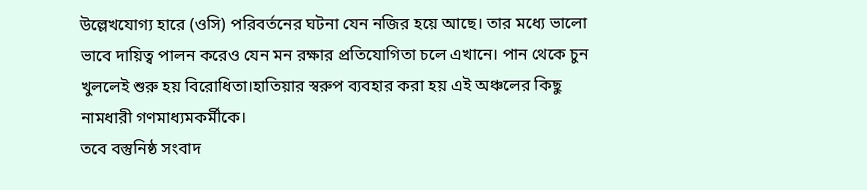উল্লেখযোগ্য হারে (ওসি) পরিবর্তনের ঘটনা যেন নজির হয়ে আছে। তার মধ্যে ভালো ভাবে দায়িত্ব পালন করেও যেন মন রক্ষার প্রতিযোগিতা চলে এখানে। পান থেকে চুন খুললেই শুরু হয় বিরোধিতা।হাতিয়ার স্বরুপ ব্যবহার করা হয় এই অঞ্চলের কিছু নামধারী গণমাধ্যমকর্মীকে।
তবে বস্তুনিষ্ঠ সংবাদ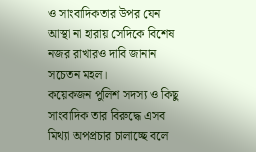ও সাংবাদিকতার উপর যেন আস্থা না হারায় সেদিকে বিশেষ নজর রাখারও দাবি জানান সচেতন মহল।
কয়েকজন পুলিশ সদস্য ও কিছু সাংবাদিক তার বিরুদ্ধে এসব মিথ্যা অপপ্রচার চালাচ্ছে বলে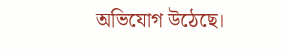অভিযোগ উঠেছে।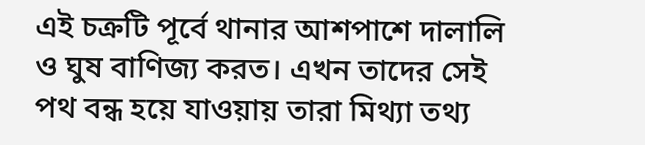এই চক্রটি পূর্বে থানার আশপাশে দালালি ও ঘুষ বাণিজ্য করত। এখন তাদের সেই পথ বন্ধ হয়ে যাওয়ায় তারা মিথ্যা তথ্য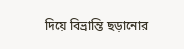দিয়ে বিভ্রান্তি ছড়ানোর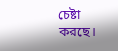চেষ্টা করছে।